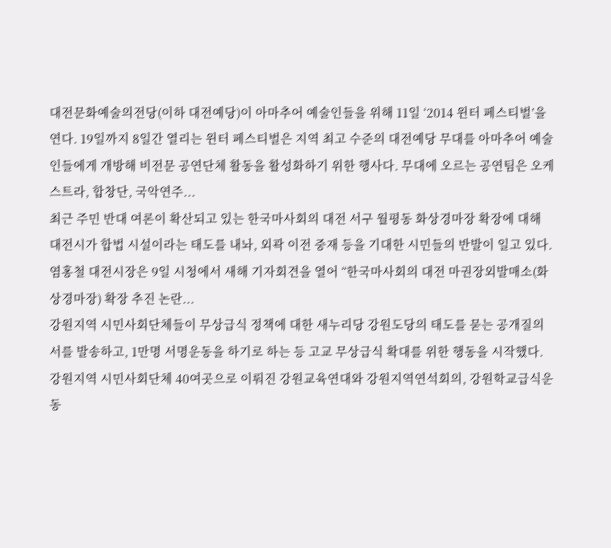대전문화예술의전당(이하 대전예당)이 아마추어 예술인들을 위해 11일 ‘2014 윈터 페스티벌’을 연다. 19일까지 8일간 열리는 윈터 페스티벌은 지역 최고 수준의 대전예당 무대를 아마추어 예술인들에게 개방해 비전문 공연단체 활동을 활성화하기 위한 행사다. 무대에 오르는 공연팀은 오케스트라, 합창단, 국악연주...
최근 주민 반대 여론이 확산되고 있는 한국마사회의 대전 서구 월평동 화상경마장 확장에 대해 대전시가 합법 시설이라는 태도를 내놔, 외곽 이전 중재 등을 기대한 시민들의 반발이 일고 있다. 염홍철 대전시장은 9일 시청에서 새해 기자회견을 열어 “한국마사회의 대전 마권장외발매소(화상경마장) 확장 추진 논란...
강원지역 시민사회단체들이 무상급식 정책에 대한 새누리당 강원도당의 태도를 묻는 공개질의서를 발송하고, 1만명 서명운동을 하기로 하는 등 고교 무상급식 확대를 위한 행동을 시작했다. 강원지역 시민사회단체 40여곳으로 이뤄진 강원교육연대와 강원지역연석회의, 강원학교급식운동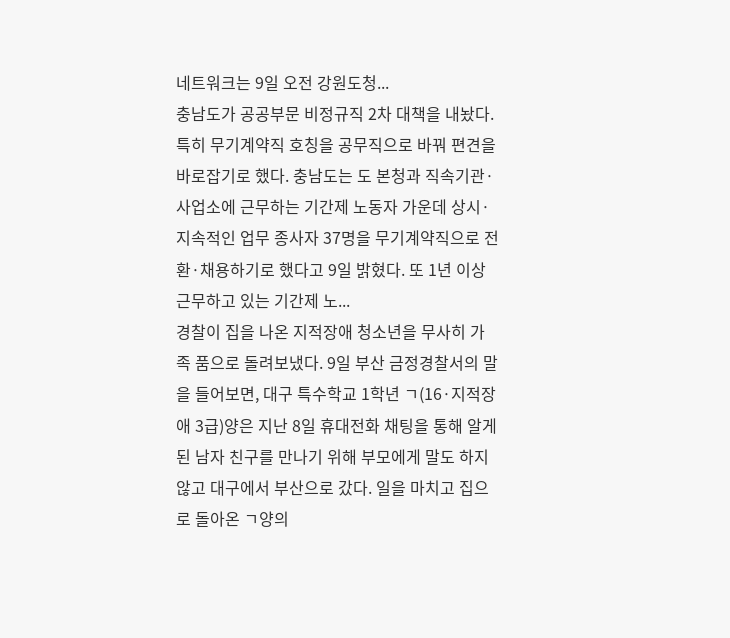네트워크는 9일 오전 강원도청...
충남도가 공공부문 비정규직 2차 대책을 내놨다. 특히 무기계약직 호칭을 공무직으로 바꿔 편견을 바로잡기로 했다. 충남도는 도 본청과 직속기관·사업소에 근무하는 기간제 노동자 가운데 상시·지속적인 업무 종사자 37명을 무기계약직으로 전환·채용하기로 했다고 9일 밝혔다. 또 1년 이상 근무하고 있는 기간제 노...
경찰이 집을 나온 지적장애 청소년을 무사히 가족 품으로 돌려보냈다. 9일 부산 금정경찰서의 말을 들어보면, 대구 특수학교 1학년 ㄱ(16·지적장애 3급)양은 지난 8일 휴대전화 채팅을 통해 알게 된 남자 친구를 만나기 위해 부모에게 말도 하지 않고 대구에서 부산으로 갔다. 일을 마치고 집으로 돌아온 ㄱ양의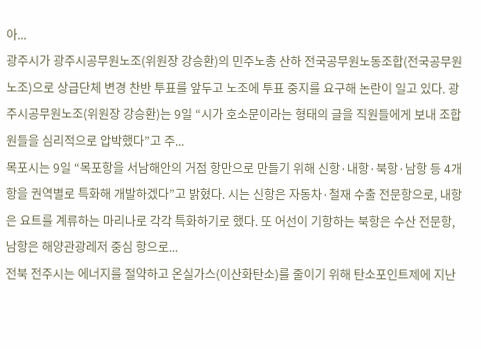아...
광주시가 광주시공무원노조(위원장 강승환)의 민주노총 산하 전국공무원노동조합(전국공무원노조)으로 상급단체 변경 찬반 투표를 앞두고 노조에 투표 중지를 요구해 논란이 일고 있다. 광주시공무원노조(위원장 강승환)는 9일 “시가 호소문이라는 형태의 글을 직원들에게 보내 조합원들을 심리적으로 압박했다”고 주...
목포시는 9일 “목포항을 서남해안의 거점 항만으로 만들기 위해 신항·내항·북항·남항 등 4개 항을 권역별로 특화해 개발하겠다”고 밝혔다. 시는 신항은 자동차·철재 수출 전문항으로, 내항은 요트를 계류하는 마리나로 각각 특화하기로 했다. 또 어선이 기항하는 북항은 수산 전문항, 남항은 해양관광레저 중심 항으로...
전북 전주시는 에너지를 절약하고 온실가스(이산화탄소)를 줄이기 위해 탄소포인트제에 지난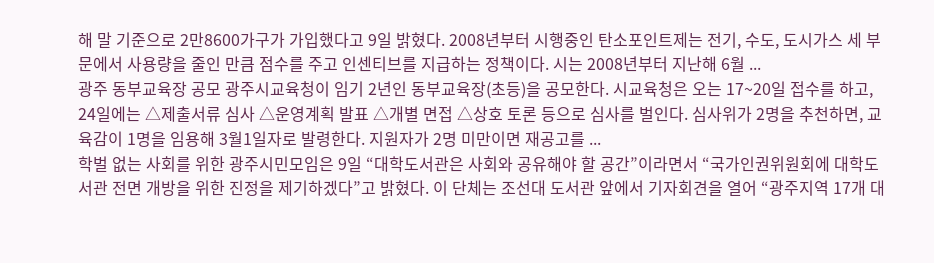해 말 기준으로 2만8600가구가 가입했다고 9일 밝혔다. 2008년부터 시행중인 탄소포인트제는 전기, 수도, 도시가스 세 부문에서 사용량을 줄인 만큼 점수를 주고 인센티브를 지급하는 정책이다. 시는 2008년부터 지난해 6월 ...
광주 동부교육장 공모 광주시교육청이 임기 2년인 동부교육장(초등)을 공모한다. 시교육청은 오는 17~20일 접수를 하고, 24일에는 △제출서류 심사 △운영계획 발표 △개별 면접 △상호 토론 등으로 심사를 벌인다. 심사위가 2명을 추천하면, 교육감이 1명을 임용해 3월1일자로 발령한다. 지원자가 2명 미만이면 재공고를 ...
학벌 없는 사회를 위한 광주시민모임은 9일 “대학도서관은 사회와 공유해야 할 공간”이라면서 “국가인권위원회에 대학도서관 전면 개방을 위한 진정을 제기하겠다”고 밝혔다. 이 단체는 조선대 도서관 앞에서 기자회견을 열어 “광주지역 17개 대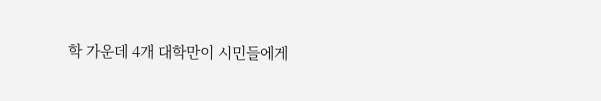학 가운데 4개 대학만이 시민들에게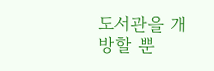도서관을 개방할 뿐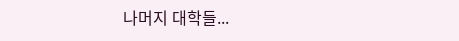나머지 대학들...